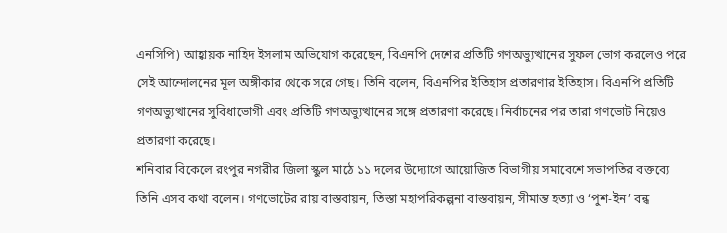এনসিপি) আহ্বায়ক নাহিদ ইসলাম অভিযোগ করেছেন, বিএনপি দেশের প্রতিটি গণঅভ্যুত্থানের সুফল ভোগ করলেও পরে সেই আন্দোলনের মূল অঙ্গীকার থেকে সরে গেছ। তিনি বলেন, বিএনপির ইতিহাস প্রতারণার ইতিহাস। বিএনপি প্রতিটি গণঅভ্যুত্থানের সুবিধাভোগী এবং প্রতিটি গণঅভ্যুত্থানের সঙ্গে প্রতারণা করেছে। নির্বাচনের পর তারা গণভোট নিয়েও প্রতারণা করেছে।
শনিবার বিকেলে রংপুর নগরীর জিলা স্কুল মাঠে ১১ দলের উদ্যোগে আয়োজিত বিভাগীয় সমাবেশে সভাপতির বক্তব্যে তিনি এসব কথা বলেন। গণভোটের রায় বাস্তবায়ন, তিস্তা মহাপরিকল্পনা বাস্তবায়ন, সীমান্ত হত্যা ও ‘পুশ-ইন’ বন্ধ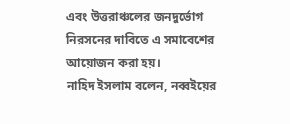এবং উত্তরাঞ্চলের জনদুর্ভোগ নিরসনের দাবিতে এ সমাবেশের আয়োজন করা হয়।
নাহিদ ইসলাম বলেন, নব্বইয়ের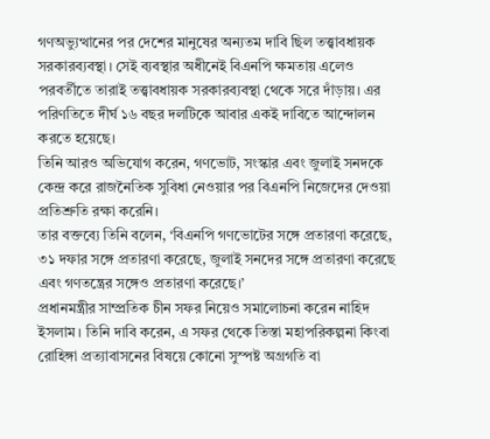গণঅভ্যুত্থানের পর দেশের মানুষের অন্যতম দাবি ছিল তত্ত্বাবধায়ক সরকারব্যবস্থা। সেই ব্যবস্থার অধীনেই বিএনপি ক্ষমতায় এলেও পরবর্তীতে তারাই তত্ত্বাবধায়ক সরকারব্যবস্থা থেকে সরে দাঁড়ায়। এর পরিণতিতে দীর্ঘ ১৬ বছর দলটিকে আবার একই দাবিতে আন্দোলন করতে হয়েছে।
তিনি আরও অভিযোগ করেন, গণভোট, সংস্কার এবং জুলাই সনদকে কেন্দ্র করে রাজনৈতিক সুবিধা নেওয়ার পর বিএনপি নিজেদের দেওয়া প্রতিশ্রুতি রক্ষা করেনি।
তার বক্তব্যে তিনি বলেন, ‘বিএনপি গণভোটের সঙ্গে প্রতারণা করেছে, ৩১ দফার সঙ্গে প্রতারণা করেছে, জুলাই সনদের সঙ্গে প্রতারণা করেছে এবং গণতন্ত্রের সঙ্গেও প্রতারণা করেছে।’
প্রধানমন্ত্রীর সাম্প্রতিক চীন সফর নিয়েও সমালোচনা করেন নাহিদ ইসলাম। তিনি দাবি করেন, এ সফর থেকে তিস্তা মহাপরিকল্পনা কিংবা রোহিঙ্গা প্রত্যাবাসনের বিষয়ে কোনো সুস্পষ্ট অগ্রগতি বা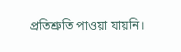প্রতিশ্রুতি পাওয়া যায়নি।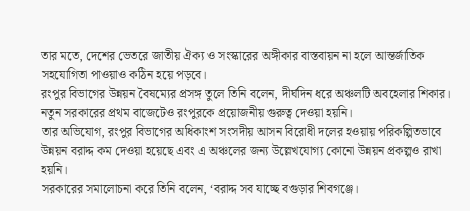তার মতে, দেশের ভেতরে জাতীয় ঐক্য ও সংস্কারের অঙ্গীকার বাস্তবায়ন না হলে আন্তর্জাতিক সহযোগিতা পাওয়াও কঠিন হয়ে পড়বে।
রংপুর বিভাগের উন্নয়ন বৈষম্যের প্রসঙ্গ তুলে তিনি বলেন, দীর্ঘদিন ধরে অঞ্চলটি অবহেলার শিকার। নতুন সরকারের প্রথম বাজেটেও রংপুরকে প্রয়োজনীয় গুরুত্ব দেওয়া হয়নি।
তার অভিযোগ, রংপুর বিভাগের অধিকাংশ সংসদীয় আসন বিরোধী দলের হওয়ায় পরিকল্পিতভাবে উন্নয়ন বরাদ্দ কম দেওয়া হয়েছে এবং এ অঞ্চলের জন্য উল্লেখযোগ্য কোনো উন্নয়ন প্রকল্পও রাখা হয়নি।
সরকারের সমালোচনা করে তিনি বলেন, ‘বরাদ্দ সব যাচ্ছে বগুড়ার শিবগঞ্জে।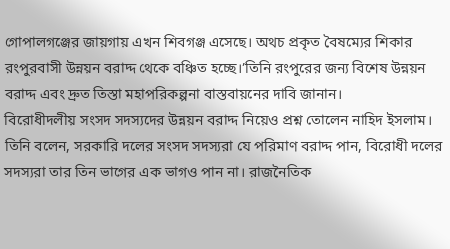গোপালগঞ্জের জায়গায় এখন শিবগঞ্জ এসেছে। অথচ প্রকৃত বৈষম্যের শিকার রংপুরবাসী উন্নয়ন বরাদ্দ থেকে বঞ্চিত হচ্ছে।’তিনি রংপুরের জন্য বিশেষ উন্নয়ন বরাদ্দ এবং দ্রুত তিস্তা মহাপরিকল্পনা বাস্তবায়নের দাবি জানান।
বিরোধীদলীয় সংসদ সদস্যদের উন্নয়ন বরাদ্দ নিয়েও প্রশ্ন তোলেন নাহিদ ইসলাম। তিনি বলেন, সরকারি দলের সংসদ সদস্যরা যে পরিমাণ বরাদ্দ পান, বিরোধী দলের সদস্যরা তার তিন ভাগের এক ভাগও পান না। রাজনৈতিক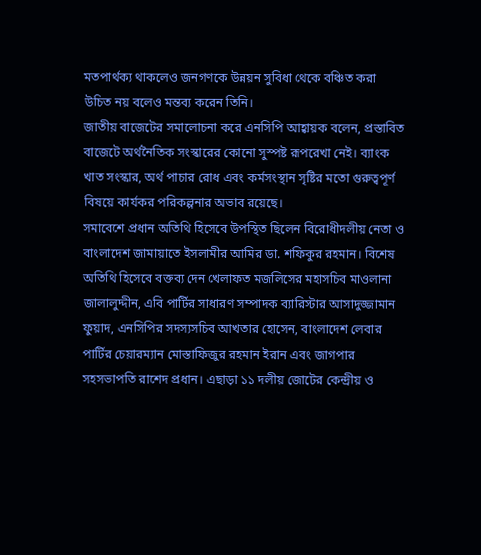মতপার্থক্য থাকলেও জনগণকে উন্নয়ন সুবিধা থেকে বঞ্চিত করা উচিত নয় বলেও মন্তব্য করেন তিনি।
জাতীয় বাজেটের সমালোচনা করে এনসিপি আহ্বায়ক বলেন, প্রস্তাবিত বাজেটে অর্থনৈতিক সংস্কারের কোনো সুস্পষ্ট রূপরেখা নেই। ব্যাংক খাত সংস্কার, অর্থ পাচার রোধ এবং কর্মসংস্থান সৃষ্টির মতো গুরুত্বপূর্ণ বিষয়ে কার্যকর পরিকল্পনার অভাব রয়েছে।
সমাবেশে প্রধান অতিথি হিসেবে উপস্থিত ছিলেন বিরোধীদলীয় নেতা ও বাংলাদেশ জামায়াতে ইসলামীর আমির ডা. শফিকুর রহমান। বিশেষ অতিথি হিসেবে বক্তব্য দেন খেলাফত মজলিসের মহাসচিব মাওলানা জালালুদ্দীন, এবি পার্টির সাধারণ সম্পাদক ব্যারিস্টার আসাদুজ্জামান ফুয়াদ, এনসিপির সদস্যসচিব আখতার হোসেন, বাংলাদেশ লেবার পার্টির চেয়ারম্যান মোস্তাফিজুর রহমান ইরান এবং জাগপার সহসভাপতি রাশেদ প্রধান। এছাড়া ১১ দলীয় জোটের কেন্দ্রীয় ও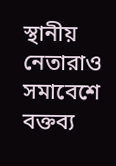স্থানীয় নেতারাও সমাবেশে বক্তব্য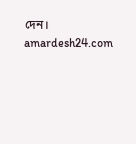দেন।
amardesh24.com